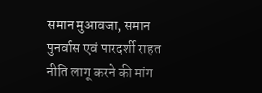समान मुआवजा, समान पुनर्वास एवं पारदर्शी राहत नीति लागू करने की मांग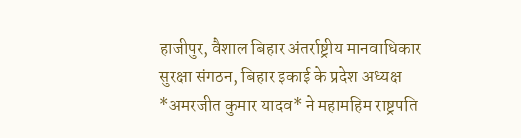हाजीपुर, वैशाल बिहार अंतर्राष्ट्रीय मानवाधिकार सुरक्षा संगठन, बिहार इकाई के प्रदेश अध्यक्ष *अमरजीत कुमार यादव* ने महामहिम राष्ट्रपति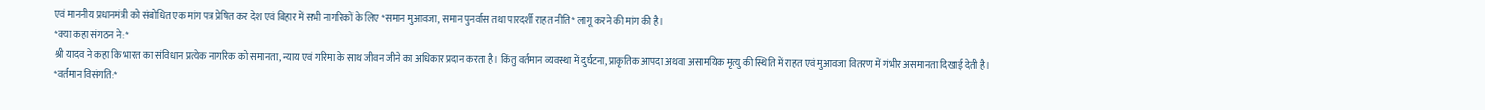एवं माननीय प्रधानमंत्री को संबोधित एक मांग पत्र प्रेषित कर देश एवं बिहार में सभी नागरिकों के लिए *समान मुआवजा, समान पुनर्वास तथा पारदर्शी राहत नीति* लागू करने की मांग की है।
*क्या कहा संगठन ने:*
श्री यादव ने कहा कि भारत का संविधान प्रत्येक नागरिक को समानता, न्याय एवं गरिमा के साथ जीवन जीने का अधिकार प्रदान करता है। किंतु वर्तमान व्यवस्था में दुर्घटना, प्राकृतिक आपदा अथवा असामयिक मृत्यु की स्थिति में राहत एवं मुआवजा वितरण में गंभीर असमानता दिखाई देती है।
*वर्तमान विसंगति:*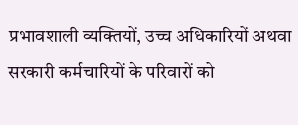प्रभावशाली व्यक्तियों, उच्च अधिकारियों अथवा सरकारी कर्मचारियों के परिवारों को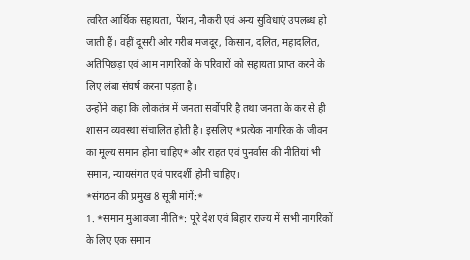त्वरित आर्थिक सहायता, पेंशन, नौकरी एवं अन्य सुविधाएं उपलब्ध हो जाती हैं। वहीं दूसरी ओर गरीब मजदूर, किसान, दलित, महादलित, अतिपिछड़ा एवं आम नागरिकों के परिवारों को सहायता प्राप्त करने के लिए लंबा संघर्ष करना पड़ता है।
उन्होंने कहा कि लोकतंत्र में जनता सर्वोपरि है तथा जनता के कर से ही शासन व्यवस्था संचालित होती है। इसलिए *प्रत्येक नागरिक के जीवन का मूल्य समान होना चाहिए* और राहत एवं पुनर्वास की नीतियां भी समान, न्यायसंगत एवं पारदर्शी होनी चाहिए।
*संगठन की प्रमुख 8 सूत्री मांगें:*
1. *समान मुआवजा नीति*: पूरे देश एवं बिहार राज्य में सभी नागरिकों के लिए एक समान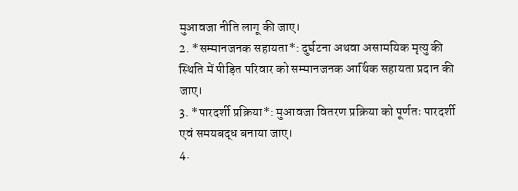मुआवजा नीति लागू की जाए।
2. *सम्मानजनक सहायता*: दुर्घटना अथवा असामयिक मृत्यु की स्थिति में पीड़ित परिवार को सम्मानजनक आर्थिक सहायता प्रदान की जाए।
3. *पारदर्शी प्रक्रिया*: मुआवजा वितरण प्रक्रिया को पूर्णतः पारदर्शी एवं समयबद्ध बनाया जाए।
4.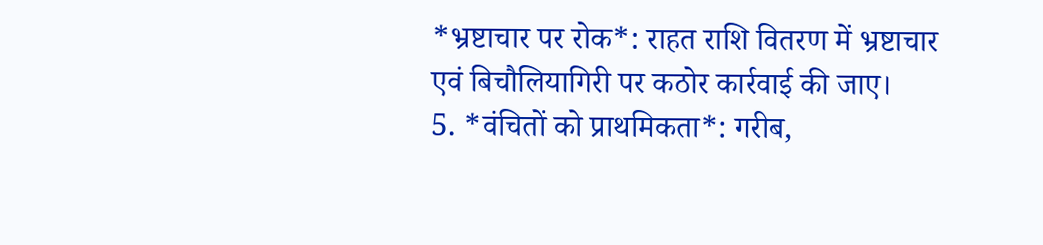*भ्रष्टाचार पर रोक*: राहत राशि वितरण में भ्रष्टाचार एवं बिचौलियागिरी पर कठोर कार्रवाई की जाए।
5. *वंचितों को प्राथमिकता*: गरीब,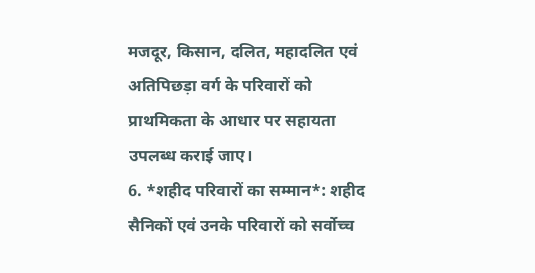मजदूर, किसान, दलित, महादलित एवं अतिपिछड़ा वर्ग के परिवारों को प्राथमिकता के आधार पर सहायता उपलब्ध कराई जाए।
6. *शहीद परिवारों का सम्मान*: शहीद सैनिकों एवं उनके परिवारों को सर्वोच्च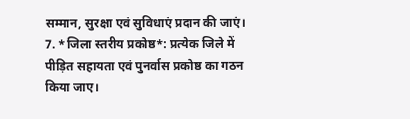सम्मान, सुरक्षा एवं सुविधाएं प्रदान की जाएं।
7. *जिला स्तरीय प्रकोष्ठ*: प्रत्येक जिले में पीड़ित सहायता एवं पुनर्वास प्रकोष्ठ का गठन किया जाए।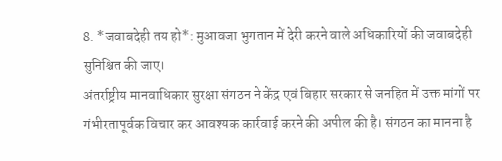8. *जवाबदेही तय हो*: मुआवजा भुगतान में देरी करने वाले अधिकारियों की जवाबदेही सुनिश्चित की जाए।
अंतर्राष्ट्रीय मानवाधिकार सुरक्षा संगठन ने केंद्र एवं बिहार सरकार से जनहित में उक्त मांगों पर गंभीरतापूर्वक विचार कर आवश्यक कार्रवाई करने की अपील की है। संगठन का मानना है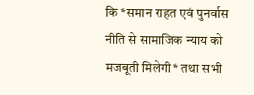कि *समान राहत एवं पुनर्वास नीति से सामाजिक न्याय को मजबूती मिलेगी* तथा सभी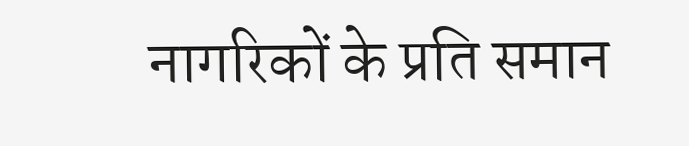नागरिकों के प्रति समान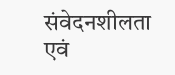संवेदनशीलता एवं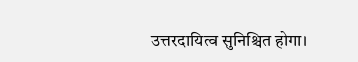उत्तरदायित्व सुनिश्चित होगा।